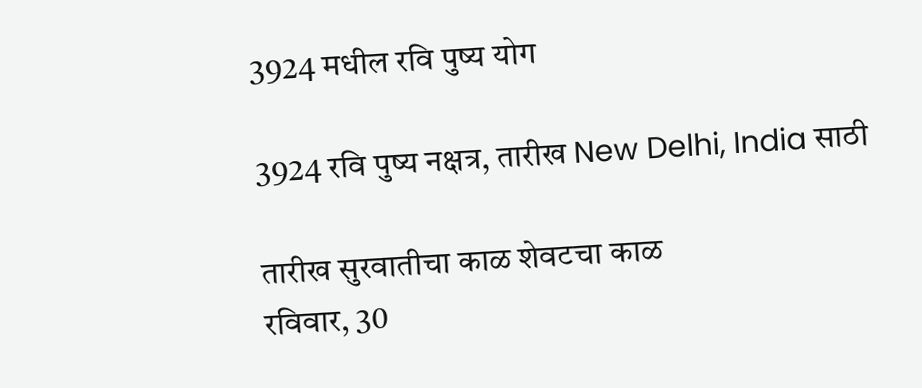3924 मधील रवि पुष्य योग

3924 रवि पुष्य नक्षत्र, तारीख New Delhi, India साठी

तारीख सुरवातीचा काळ शेवटचा काळ
रविवार, 30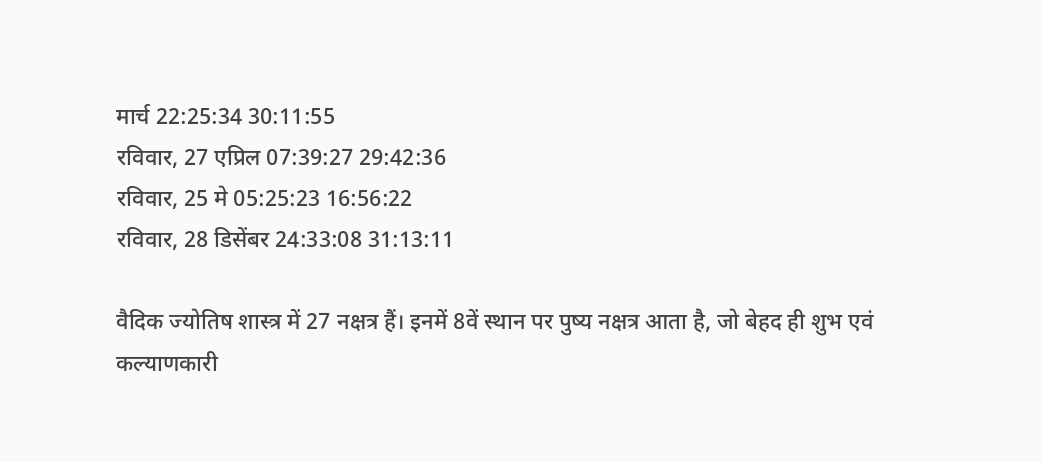मार्च 22:25:34 30:11:55
रविवार, 27 एप्रिल 07:39:27 29:42:36
रविवार, 25 मे 05:25:23 16:56:22
रविवार, 28 डिसेंबर 24:33:08 31:13:11

वैदिक ज्योतिष शास्त्र में 27 नक्षत्र हैं। इनमें 8वें स्थान पर पुष्य नक्षत्र आता है, जो बेहद ही शुभ एवं कल्याणकारी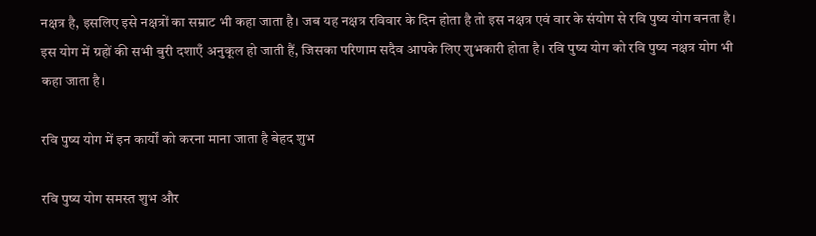नक्षत्र है, इसलिए इसे नक्षत्रों का सम्राट भी कहा जाता है। जब यह नक्षत्र रविवार के दिन होता है तो इस नक्षत्र एवं वार के संयोग से रवि पुष्य योग बनता है। इस योग में ग्रहों की सभी बुरी दशाएँ अनुकूल हो जाती हैं, जिसका परिणाम सदैव आपके लिए शुभकारी होता है। रवि पुष्य योग को रवि पुष्य नक्षत्र योग भी कहा जाता है।

रवि पुष्य योग में इन कार्यों को करना माना जाता है बेहद शुभ

रवि पुष्य योग समस्त शुभ और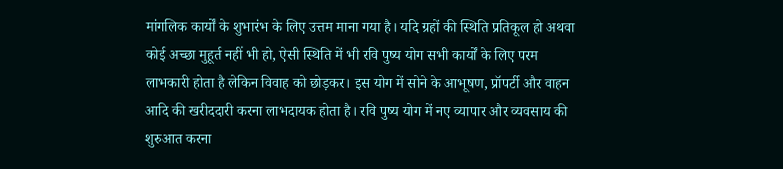मांगलिक कार्यों के शुभारंभ के लिए उत्तम माना गया है। यदि ग्रहों की स्थिति प्रतिकूल हो अथवा कोई अच्छा मुहूर्त नहीं भी हो, ऐसी स्थिति में भी रवि पुष्य योग सभी कार्यों के लिए परम लाभकारी होता है लेकिन विवाह को छोड़कर। इस योग में सोने के आभूषण, प्रॉपर्टी और वाहन आदि की खरीददारी करना लाभदायक होता है। रवि पुष्य योग में नए व्यापार और व्यवसाय की शुरुआत करना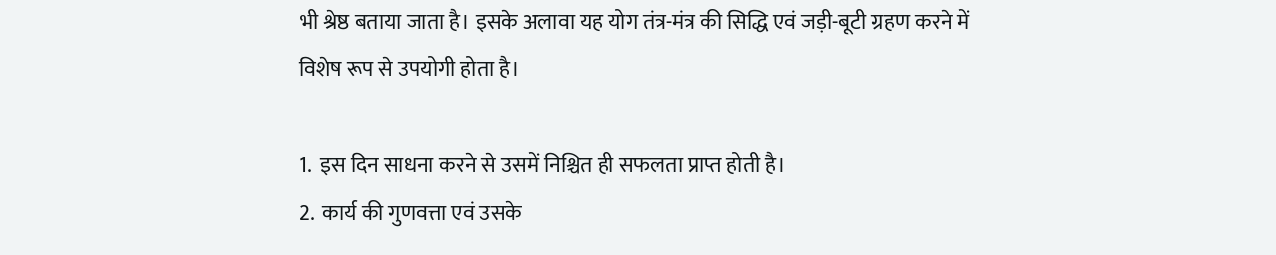भी श्रेष्ठ बताया जाता है। इसके अलावा यह योग तंत्र-मंत्र की सिद्धि एवं जड़ी-बूटी ग्रहण करने में विशेष रूप से उपयोगी होता है।

1.  इस दिन साधना करने से उसमें निश्चित ही सफलता प्राप्त होती है।
2.  कार्य की गुणवत्ता एवं उसके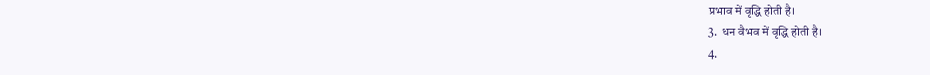प्रभाव में वृद्धि होती है।
3.  धन वैभव में वृद्धि होती है।
4.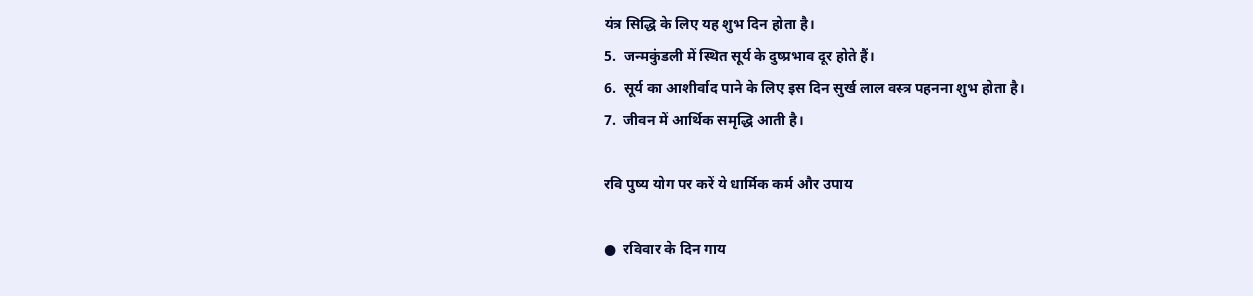यंत्र सिद्धि के लिए यह शुभ दिन होता है।
5.  जन्मकुंडली में स्थित सूर्य के दुष्प्रभाव दूर होते हैं।
6.  सूर्य का आशीर्वाद पाने के लिए इस दिन सुर्ख लाल वस्त्र पहनना शुभ होता है।
7.  जीवन में आर्थिक समृद्धि आती है।

रवि पुष्य योग पर करें ये धार्मिक कर्म और उपाय

●  रविवार के दिन गाय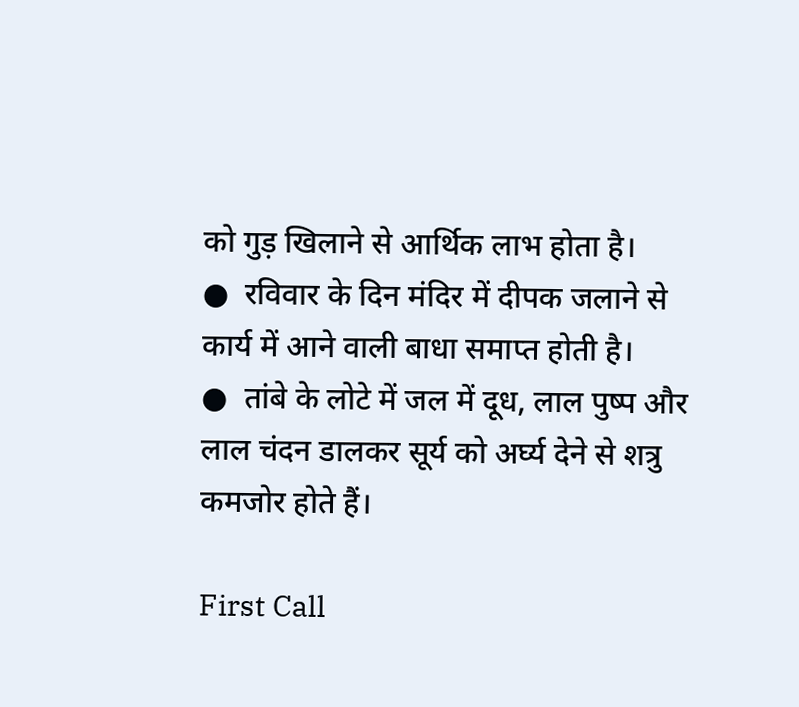को गुड़ खिलाने से आर्थिक लाभ होता है।
●  रविवार के दिन मंदिर में दीपक जलाने से कार्य में आने वाली बाधा समाप्त होती है।
●  तांबे के लोटे में जल में दूध, लाल पुष्प और लाल चंदन डालकर सूर्य को अर्घ्य देने से शत्रु कमजोर होते हैं।

First Call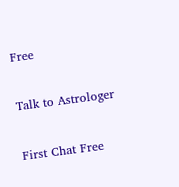Free

Talk to Astrologer

First Chat Free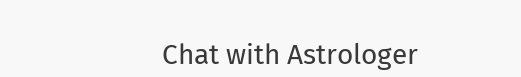Chat with Astrologer